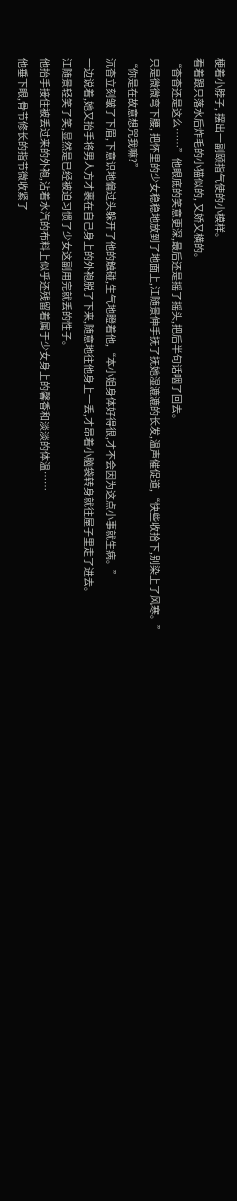梗着小脖子, 摆出一副颐指气使的小模样。
看着跟只落水后炸毛的小猫似的, 又娇又横的。
“杳杳还是这么……”他眼底的笑意更深,最后还是摇了摇头,把后半句话咽了回去。
只是微微弯下腰, 把怀里的少女稳稳地放到了地面上,江随景伸手抚了抚她湿漉漉的长发,温声催促道,“快些收拾下,别染上了风寒。”
“你是在故意想咒我嘛?”
沉杳立刻皱了下眉,下意识地偏过头躲开了他的触碰,生气地瞪着他,“本小姐身体好得很,才不会因为这点小事就生病。”
一边说着,她又抬手将男人方才裹在自己身上的外袍脱了下来,随意地往他身上一丢,才昂着小脑袋转身就往屋子里走了进去。
江随景轻笑了笑,显然是已经被迫习惯了少女这副用完就丢的性子。
他抬手接住被丢过来的外袍,沾着水汽的布料上似乎还残留着属于少女身上的馨香和淡淡的体温……
他垂下眼,骨节修长的指节微收紧了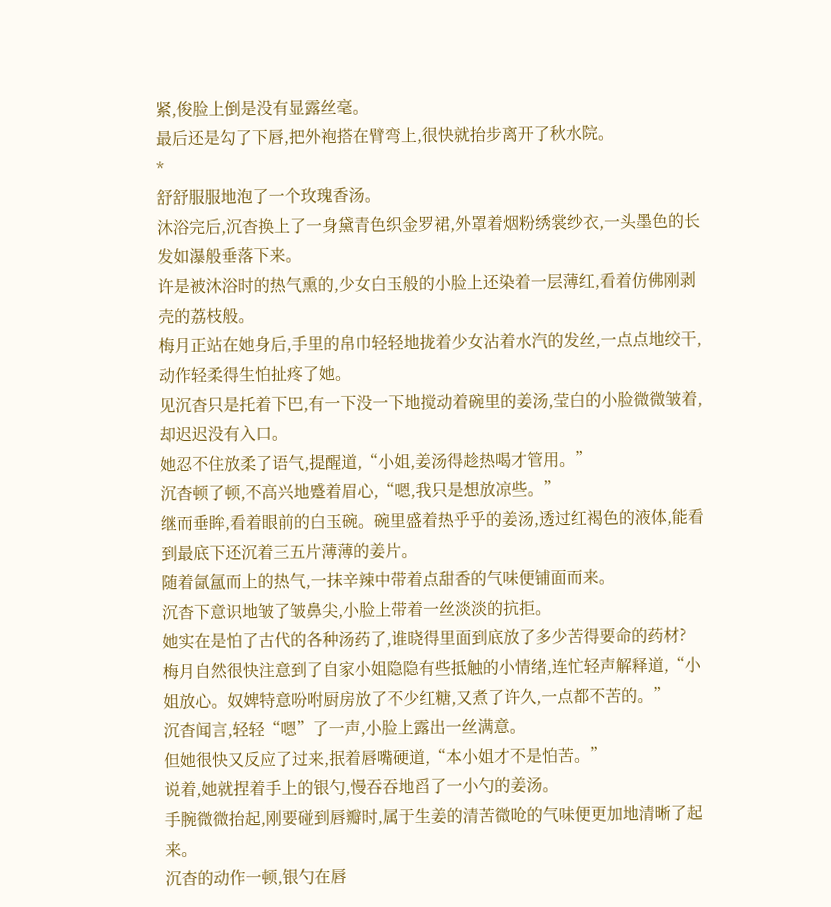紧,俊脸上倒是没有显露丝毫。
最后还是勾了下唇,把外袍搭在臂弯上,很快就抬步离开了秋水院。
*
舒舒服服地泡了一个玫瑰香汤。
沐浴完后,沉杳换上了一身黛青色织金罗裙,外罩着烟粉绣裳纱衣,一头墨色的长发如瀑般垂落下来。
许是被沐浴时的热气熏的,少女白玉般的小脸上还染着一层薄红,看着仿佛刚剥壳的荔枝般。
梅月正站在她身后,手里的帛巾轻轻地拢着少女沾着水汽的发丝,一点点地绞干,动作轻柔得生怕扯疼了她。
见沉杳只是托着下巴,有一下没一下地搅动着碗里的姜汤,莹白的小脸微微皱着,却迟迟没有入口。
她忍不住放柔了语气,提醒道,“小姐,姜汤得趁热喝才管用。”
沉杳顿了顿,不高兴地蹙着眉心,“嗯,我只是想放凉些。”
继而垂眸,看着眼前的白玉碗。碗里盛着热乎乎的姜汤,透过红褐色的液体,能看到最底下还沉着三五片薄薄的姜片。
随着氤氲而上的热气,一抹辛辣中带着点甜香的气味便铺面而来。
沉杳下意识地皱了皱鼻尖,小脸上带着一丝淡淡的抗拒。
她实在是怕了古代的各种汤药了,谁晓得里面到底放了多少苦得要命的药材?
梅月自然很快注意到了自家小姐隐隐有些抵触的小情绪,连忙轻声解释道,“小姐放心。奴婢特意吩咐厨房放了不少红糖,又煮了许久,一点都不苦的。”
沉杳闻言,轻轻“嗯”了一声,小脸上露出一丝满意。
但她很快又反应了过来,抿着唇嘴硬道,“本小姐才不是怕苦。”
说着,她就捏着手上的银勺,慢吞吞地舀了一小勺的姜汤。
手腕微微抬起,刚要碰到唇瓣时,属于生姜的清苦微呛的气味便更加地清晰了起来。
沉杳的动作一顿,银勺在唇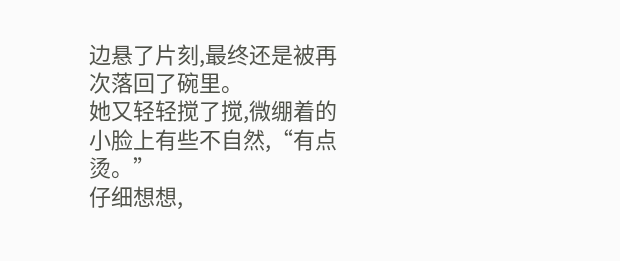边悬了片刻,最终还是被再次落回了碗里。
她又轻轻搅了搅,微绷着的小脸上有些不自然,“有点烫。”
仔细想想,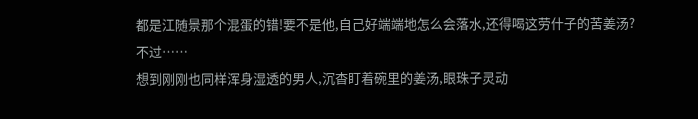都是江随景那个混蛋的错!要不是他,自己好端端地怎么会落水,还得喝这劳什子的苦姜汤?
不过……
想到刚刚也同样浑身湿透的男人,沉杳盯着碗里的姜汤,眼珠子灵动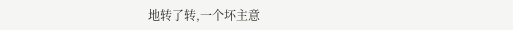地转了转,一个坏主意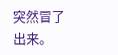突然冒了出来。